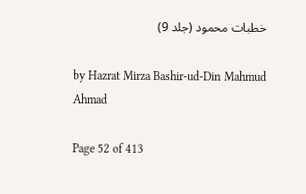خطبات محمود (جلد 9)

by Hazrat Mirza Bashir-ud-Din Mahmud Ahmad

Page 52 of 413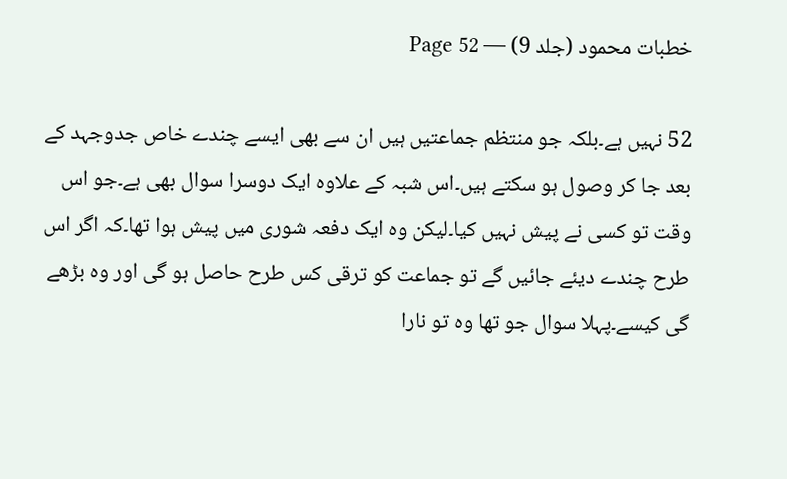خطبات محمود (جلد 9) — Page 52

52 نہیں ہے۔بلکہ جو منتظم جماعتیں ہیں ان سے بھی ایسے چندے خاص جدوجہد کے بعد جا کر وصول ہو سکتے ہیں۔اس شبہ کے علاوہ ایک دوسرا سوال بھی ہے۔جو اس وقت تو کسی نے پیش نہیں کیا۔لیکن وہ ایک دفعہ شوری میں پیش ہوا تھا۔کہ اگر اس طرح چندے دیئے جائیں گے تو جماعت کو ترقی کس طرح حاصل ہو گی اور وہ بڑھے گی کیسے۔پہلا سوال جو تھا وہ تو نارا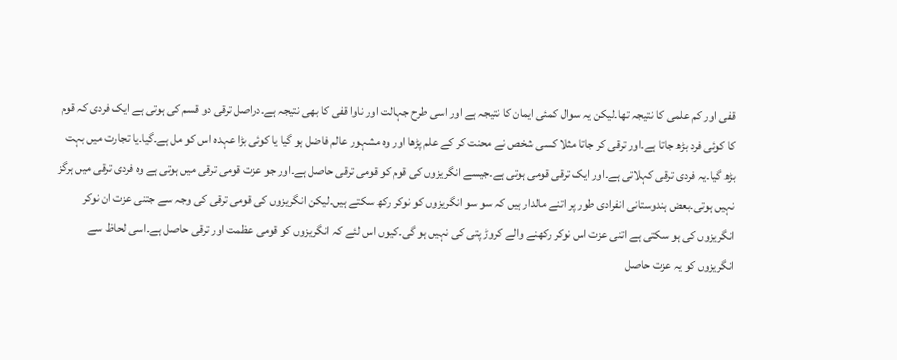قفی اور کم علمی کا نتیجہ تھا۔لیکن یہ سوال کمئی ایمان کا نتیجہ ہے اور اسی طرح جہالت اور ناوا قفی کا بھی نتیجہ ہے۔دراصل ترقی دو قسم کی ہوتی ہے ایک فردی کہ قوم کا کوئی فرد بڑھ جاتا ہے۔اور ترقی کر جاتا مثلا کسی شخص نے محنت کر کے علم پڑھا اور وہ مشہور عالم فاضل ہو گیا یا کوئی بڑا عہدہ اس کو مل ہے۔گیا۔یا تجارت میں بہت بڑھ گیا۔یہ فردی ترقی کہلاتی ہے۔اور ایک ترقی قومی ہوتی ہے۔جیسے انگریزوں کی قوم کو قومی ترقی حاصل ہے۔اور جو عزت قومی ترقی میں ہوتی ہے وہ فردی ترقی میں ہرگز نہیں ہوتی۔بعض ہندوستانی انفرادی طور پر اتنے مالدار ہیں کہ سو سو انگریزوں کو نوکر رکھ سکتے ہیں۔لیکن انگریزوں کی قومی ترقی کی وجہ سے جتنی عزت ان نوکر انگریزوں کی ہو سکتی ہے اتنی عزت اس نوکر رکھنے والے کروڑ پتی کی نہیں ہو گی۔کیوں اس لئے کہ انگریزوں کو قومی عظمت اور ترقی حاصل ہے۔اسی لحاظ سے انگریزوں کو یہ عزت حاصل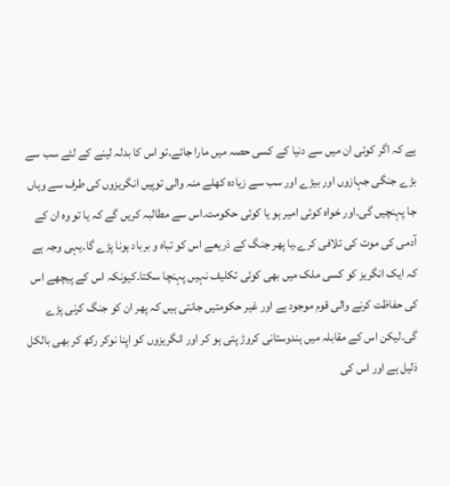ہے کہ اگر کوئی ان میں سے دنیا کے کسی حصہ میں مارا جائے۔تو اس کا بدلہ لینے کے لئے سب سے بڑے جنگی جہازوں اور بیڑے اور سب سے زیادہ کھلے منہ والی توپیں انگریزوں کی طرف سے وہاں جا پہنچیں گی۔اور خواہ کوئی امیر ہو یا کوئی حکومت۔اس سے مطالبہ کریں گے کہ یا تو وہ ان کے آدمی کی موت کی تلافی کرے۔یا پھر جنگ کے ذریعے اس کو تباہ و برباد ہونا پڑے گا۔یہی وجہ ہے کہ ایک انگریز کو کسی ملک میں بھی کوئی تکلیف نہیں پہنچا سکتا۔کیونکہ اس کے پیچھے اس کی حفاظت کرنے والی قوم موجود ہے اور غیر حکومتیں جانتی ہیں کہ پھر ان کو جنگ کرنی پڑے گی۔لیکن اس کے مقابلہ میں ہندوستانی کروڑ پتی ہو کر اور انگریزوں کو اپنا نوکر رکھ کر بھی بالکل ذلیل ہے اور اس کی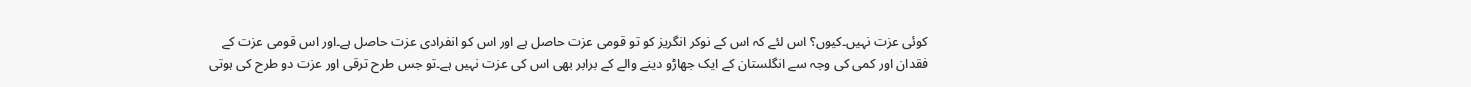کوئی عزت نہیں۔کیوں؟ اس لئے کہ اس کے نوکر انگریز کو تو قومی عزت حاصل ہے اور اس کو انفرادی عزت حاصل ہے۔اور اس قومی عزت کے فقدان اور کمی کی وجہ سے انگلستان کے ایک جھاڑو دینے والے کے برابر بھی اس کی عزت نہیں ہے۔تو جس طرح ترقی اور عزت دو طرح کی ہوتی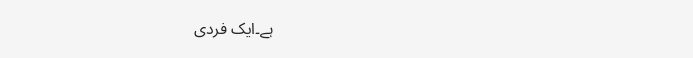ہے۔ایک فردی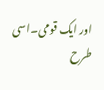اور ایک قومی۔اسی طرح